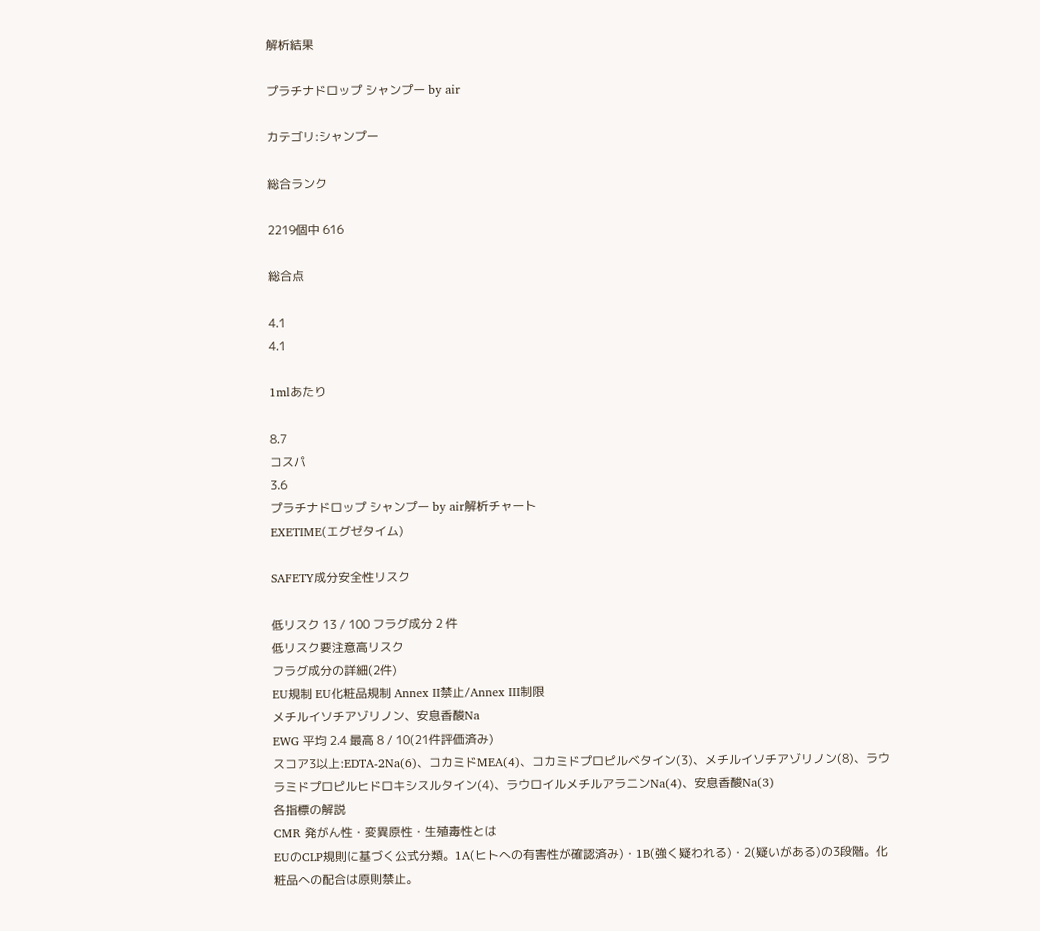解析結果

プラチナドロップ シャンプー by air

カテゴリ:シャンプー

総合ランク

2219個中 616

総合点

4.1
4.1

1mlあたり

8.7
コスパ
3.6
プラチナドロップ シャンプー by air解析チャート
EXETIME(エグゼタイム)

SAFETY成分安全性リスク

低リスク 13 / 100 フラグ成分 2 件
低リスク要注意高リスク
フラグ成分の詳細(2件)
EU規制 EU化粧品規制 Annex II禁止/Annex III制限
メチルイソチアゾリノン、安息香酸Na
EWG 平均 2.4 最高 8 / 10(21件評価済み)
スコア3以上:EDTA-2Na(6)、コカミドMEA(4)、コカミドプロピルベタイン(3)、メチルイソチアゾリノン(8)、ラウラミドプロピルヒドロキシスルタイン(4)、ラウロイルメチルアラニンNa(4)、安息香酸Na(3)
各指標の解説
CMR 発がん性・変異原性・生殖毒性とは
EUのCLP規則に基づく公式分類。1A(ヒトへの有害性が確認済み)・1B(強く疑われる)・2(疑いがある)の3段階。化粧品への配合は原則禁止。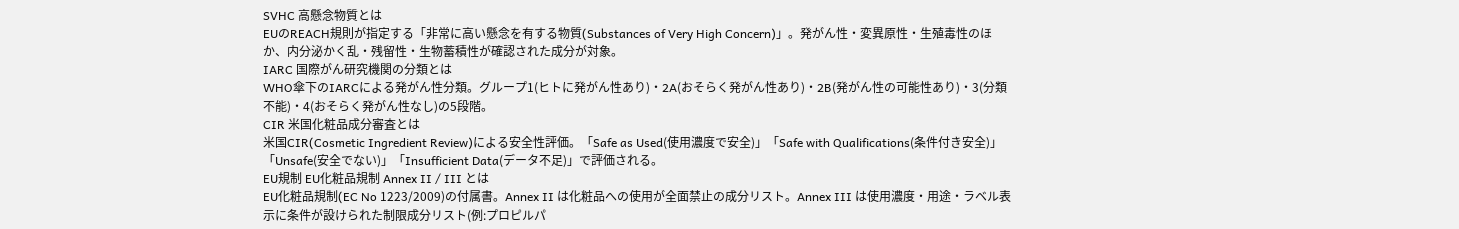SVHC 高懸念物質とは
EUのREACH規則が指定する「非常に高い懸念を有する物質(Substances of Very High Concern)」。発がん性・変異原性・生殖毒性のほか、内分泌かく乱・残留性・生物蓄積性が確認された成分が対象。
IARC 国際がん研究機関の分類とは
WHO傘下のIARCによる発がん性分類。グループ1(ヒトに発がん性あり)・2A(おそらく発がん性あり)・2B(発がん性の可能性あり)・3(分類不能)・4(おそらく発がん性なし)の5段階。
CIR 米国化粧品成分審査とは
米国CIR(Cosmetic Ingredient Review)による安全性評価。「Safe as Used(使用濃度で安全)」「Safe with Qualifications(条件付き安全)」「Unsafe(安全でない)」「Insufficient Data(データ不足)」で評価される。
EU規制 EU化粧品規制 Annex II / III とは
EU化粧品規制(EC No 1223/2009)の付属書。Annex II は化粧品への使用が全面禁止の成分リスト。Annex III は使用濃度・用途・ラベル表示に条件が設けられた制限成分リスト(例:プロピルパ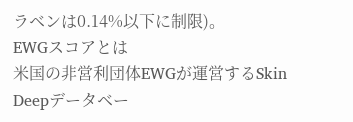ラベンは0.14%以下に制限)。
EWGスコアとは
米国の非営利団体EWGが運営するSkin Deepデータベー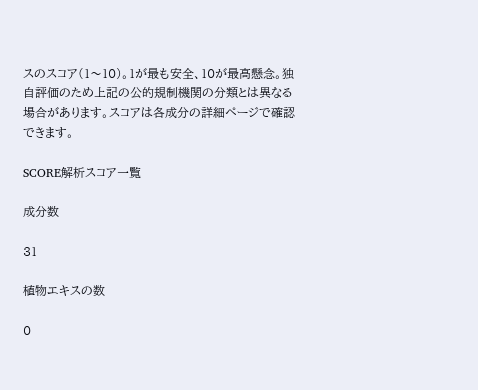スのスコア(1〜10)。1が最も安全、10が最高懸念。独自評価のため上記の公的規制機関の分類とは異なる場合があります。スコアは各成分の詳細ページで確認できます。

SCORE解析スコア一覧

成分数

31

植物エキスの数

0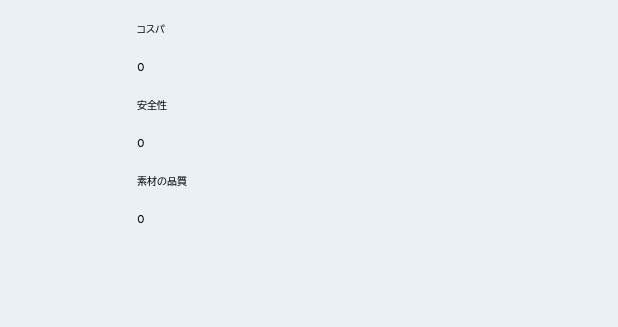コスパ

0

安全性

0

素材の品質

0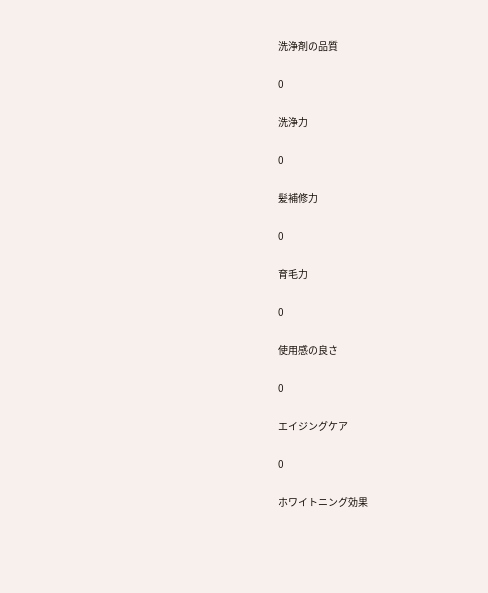洗浄剤の品質

0

洗浄力

0

髪補修力

0

育毛力

0

使用感の良さ

0

エイジングケア

0

ホワイトニング効果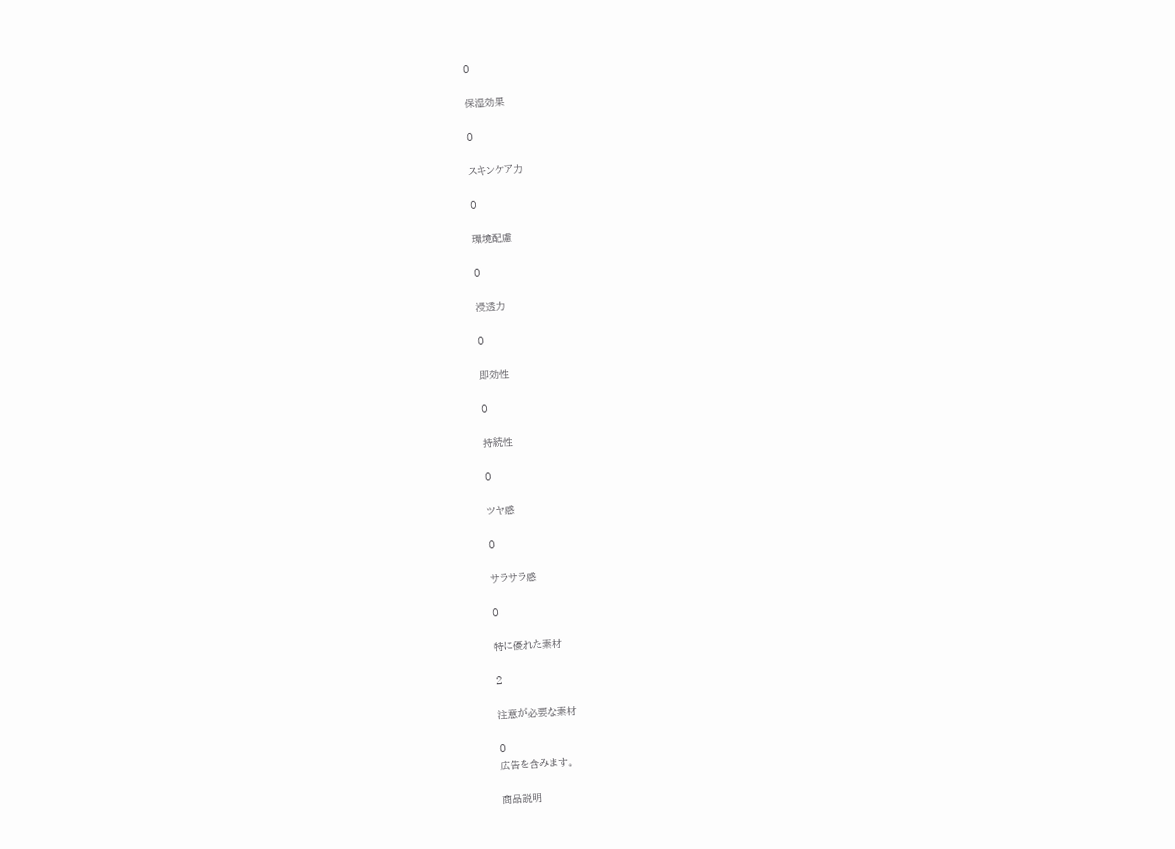0

保湿効果

0

スキンケア力

0

環境配慮

0

浸透力

0

即効性

0

持続性

0

ツヤ感

0

サラサラ感

0

特に優れた素材

2

注意が必要な素材

0
広告を含みます。

商品説明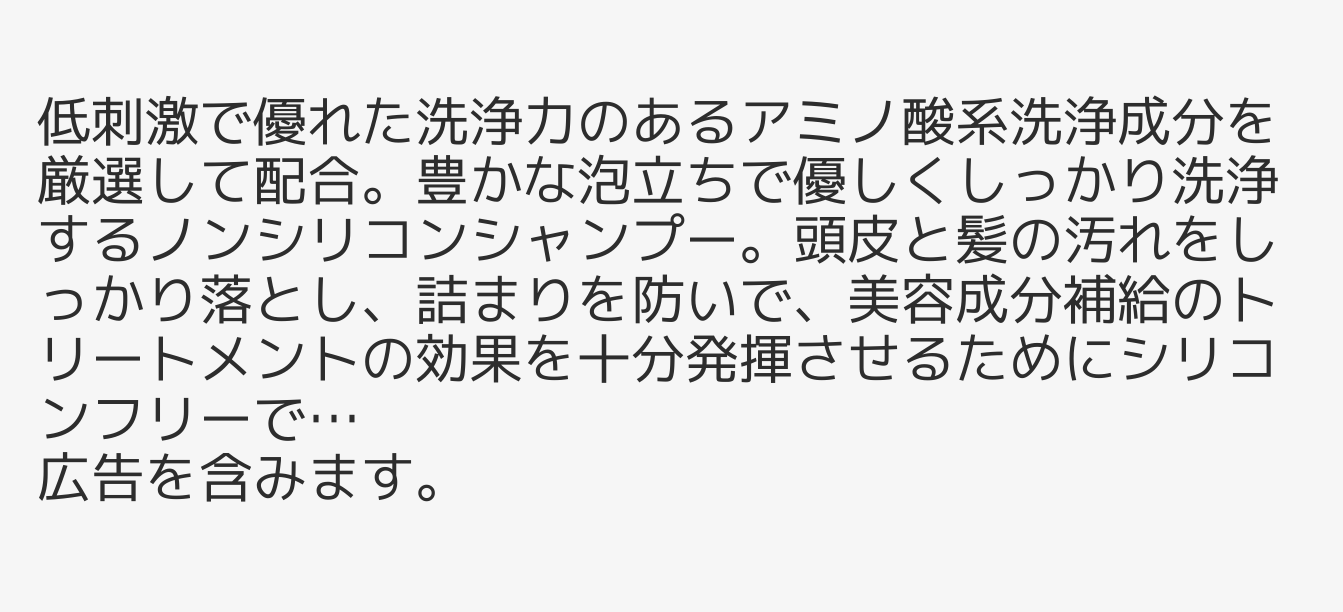低刺激で優れた洗浄力のあるアミノ酸系洗浄成分を厳選して配合。豊かな泡立ちで優しくしっかり洗浄するノンシリコンシャンプー。頭皮と髪の汚れをしっかり落とし、詰まりを防いで、美容成分補給のトリートメントの効果を十分発揮させるためにシリコンフリーで…
広告を含みます。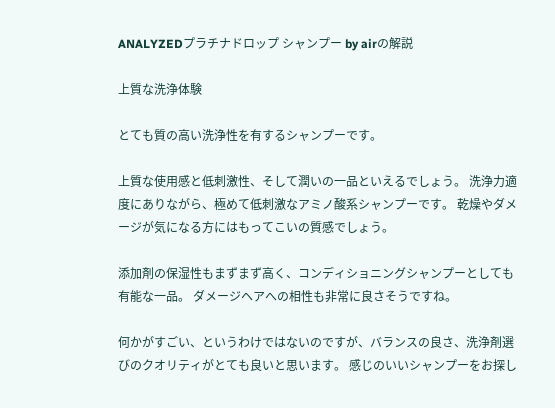ANALYZEDプラチナドロップ シャンプー by airの解説

上質な洗浄体験

とても質の高い洗浄性を有するシャンプーです。

上質な使用感と低刺激性、そして潤いの一品といえるでしょう。 洗浄力適度にありながら、極めて低刺激なアミノ酸系シャンプーです。 乾燥やダメージが気になる方にはもってこいの質感でしょう。

添加剤の保湿性もまずまず高く、コンディショニングシャンプーとしても有能な一品。 ダメージヘアへの相性も非常に良さそうですね。

何かがすごい、というわけではないのですが、バランスの良さ、洗浄剤選びのクオリティがとても良いと思います。 感じのいいシャンプーをお探し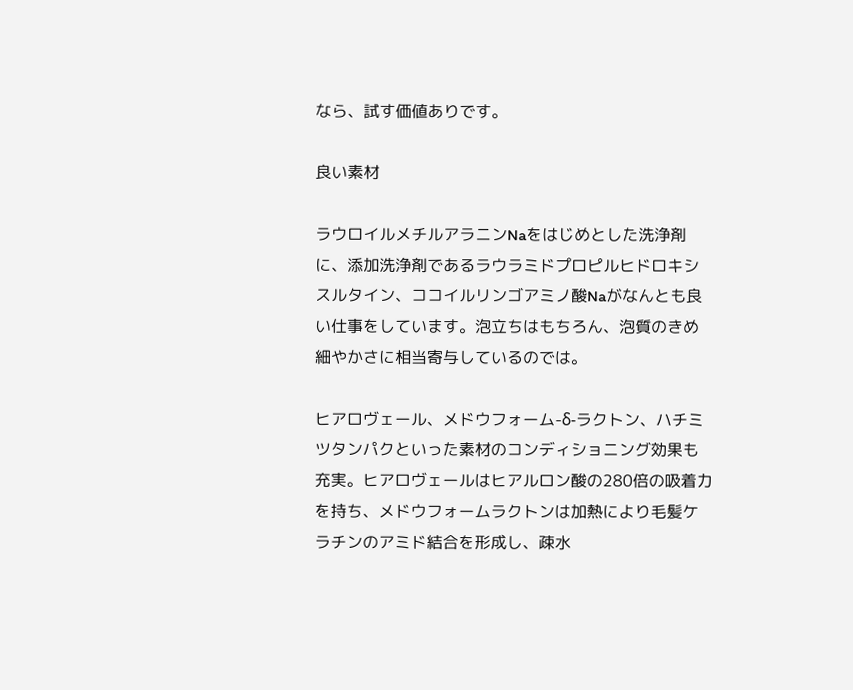なら、試す価値ありです。

良い素材

ラウロイルメチルアラニンNaをはじめとした洗浄剤に、添加洗浄剤であるラウラミドプロピルヒドロキシスルタイン、ココイルリンゴアミノ酸Naがなんとも良い仕事をしています。泡立ちはもちろん、泡質のきめ細やかさに相当寄与しているのでは。

ヒアロヴェール、メドウフォーム-δ-ラクトン、ハチミツタンパクといった素材のコンディショニング効果も充実。ヒアロヴェールはヒアルロン酸の280倍の吸着力を持ち、メドウフォームラクトンは加熱により毛髪ケラチンのアミド結合を形成し、疎水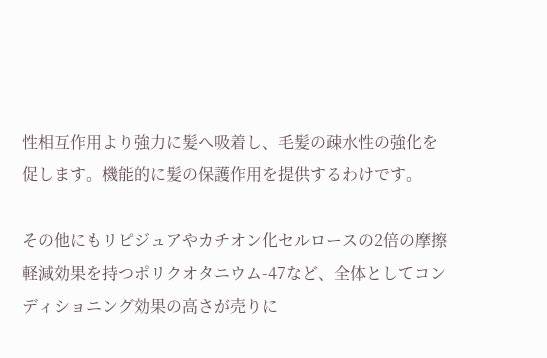性相互作用より強力に髪へ吸着し、毛髪の疎水性の強化を促します。機能的に髪の保護作用を提供するわけです。

その他にもリピジュアやカチオン化セルロースの2倍の摩擦軽減効果を持つポリクオタニウム-47など、全体としてコンディショニング効果の高さが売りに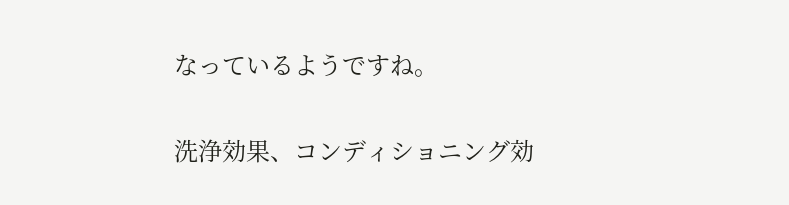なっているようですね。

洗浄効果、コンディショニング効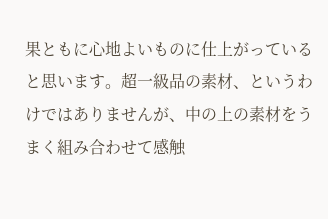果ともに心地よいものに仕上がっていると思います。超一級品の素材、というわけではありませんが、中の上の素材をうまく組み合わせて感触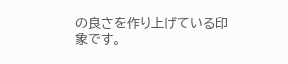の良さを作り上げている印象です。